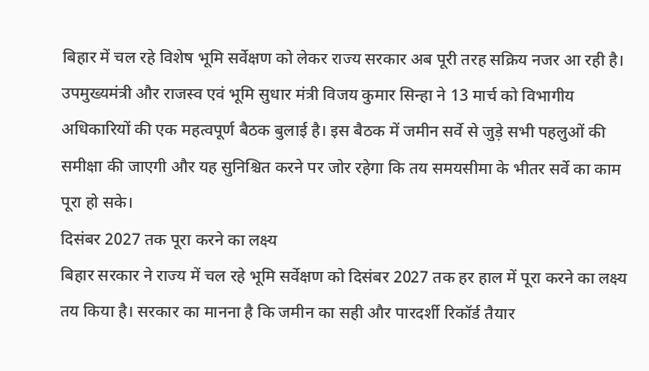बिहार में चल रहे विशेष भूमि सर्वेक्षण को लेकर राज्य सरकार अब पूरी तरह सक्रिय नजर आ रही है। उपमुख्यमंत्री और राजस्व एवं भूमि सुधार मंत्री विजय कुमार सिन्हा ने 13 मार्च को विभागीय अधिकारियों की एक महत्वपूर्ण बैठक बुलाई है। इस बैठक में जमीन सर्वे से जुड़े सभी पहलुओं की समीक्षा की जाएगी और यह सुनिश्चित करने पर जोर रहेगा कि तय समयसीमा के भीतर सर्वे का काम पूरा हो सके।
दिसंबर 2027 तक पूरा करने का लक्ष्य
बिहार सरकार ने राज्य में चल रहे भूमि सर्वेक्षण को दिसंबर 2027 तक हर हाल में पूरा करने का लक्ष्य तय किया है। सरकार का मानना है कि जमीन का सही और पारदर्शी रिकॉर्ड तैयार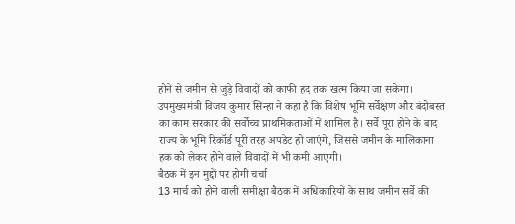होने से जमीन से जुड़े विवादों को काफी हद तक खत्म किया जा सकेगा।
उपमुख्यमंत्री विजय कुमार सिन्हा ने कहा है कि विशेष भूमि सर्वेक्षण और बंदोबस्त का काम सरकार की सर्वोच्च प्राथमिकताओं में शामिल है। सर्वे पूरा होने के बाद राज्य के भूमि रिकॉर्ड पूरी तरह अपडेट हो जाएंगे, जिससे जमीन के मालिकाना हक को लेकर होने वाले विवादों में भी कमी आएगी।
बैठक में इन मुद्दों पर होगी चर्चा
13 मार्च को होने वाली समीक्षा बैठक में अधिकारियों के साथ जमीन सर्वे की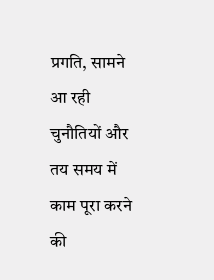प्रगति, सामने आ रही चुनौतियों और तय समय में काम पूरा करने की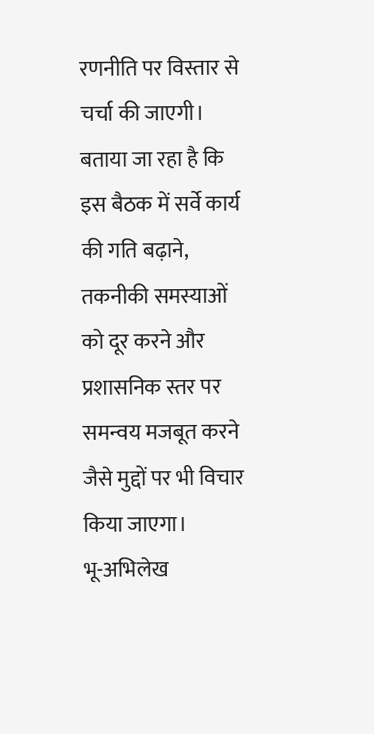रणनीति पर विस्तार से चर्चा की जाएगी।
बताया जा रहा है कि इस बैठक में सर्वे कार्य की गति बढ़ाने, तकनीकी समस्याओं को दूर करने और प्रशासनिक स्तर पर समन्वय मजबूत करने जैसे मुद्दों पर भी विचार किया जाएगा।
भू-अभिलेख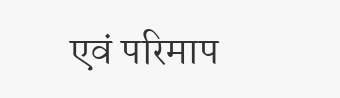एवं परिमाप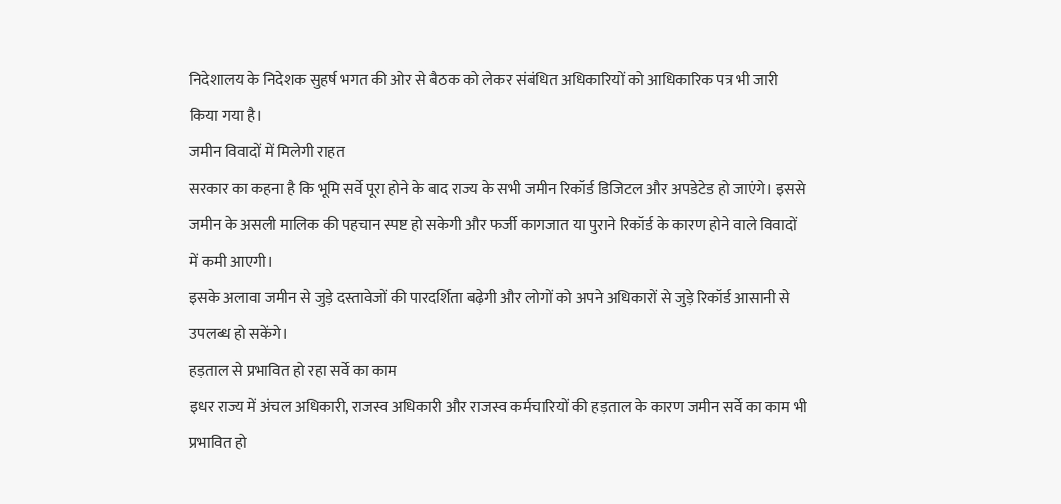निदेशालय के निदेशक सुहर्ष भगत की ओर से बैठक को लेकर संबंधित अधिकारियों को आधिकारिक पत्र भी जारी किया गया है।
जमीन विवादों में मिलेगी राहत
सरकार का कहना है कि भूमि सर्वे पूरा होने के बाद राज्य के सभी जमीन रिकॉर्ड डिजिटल और अपडेटेड हो जाएंगे। इससे जमीन के असली मालिक की पहचान स्पष्ट हो सकेगी और फर्जी कागजात या पुराने रिकॉर्ड के कारण होने वाले विवादों में कमी आएगी।
इसके अलावा जमीन से जुड़े दस्तावेजों की पारदर्शिता बढ़ेगी और लोगों को अपने अधिकारों से जुड़े रिकॉर्ड आसानी से उपलब्ध हो सकेंगे।
हड़ताल से प्रभावित हो रहा सर्वे का काम
इधर राज्य में अंचल अधिकारी, राजस्व अधिकारी और राजस्व कर्मचारियों की हड़ताल के कारण जमीन सर्वे का काम भी प्रभावित हो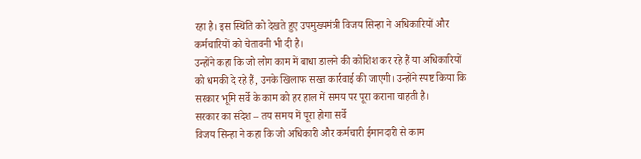रहा है। इस स्थिति को देखते हुए उपमुख्यमंत्री विजय सिन्हा ने अधिकारियों और कर्मचारियों को चेतावनी भी दी है।
उन्होंने कहा कि जो लोग काम में बाधा डालने की कोशिश कर रहे हैं या अधिकारियों को धमकी दे रहे हैं, उनके खिलाफ सख्त कार्रवाई की जाएगी। उन्होंने स्पष्ट किया कि सरकार भूमि सर्वे के काम को हर हाल में समय पर पूरा कराना चाहती है।
सरकार का संदेश – तय समय में पूरा होगा सर्वे
विजय सिन्हा ने कहा कि जो अधिकारी और कर्मचारी ईमानदारी से काम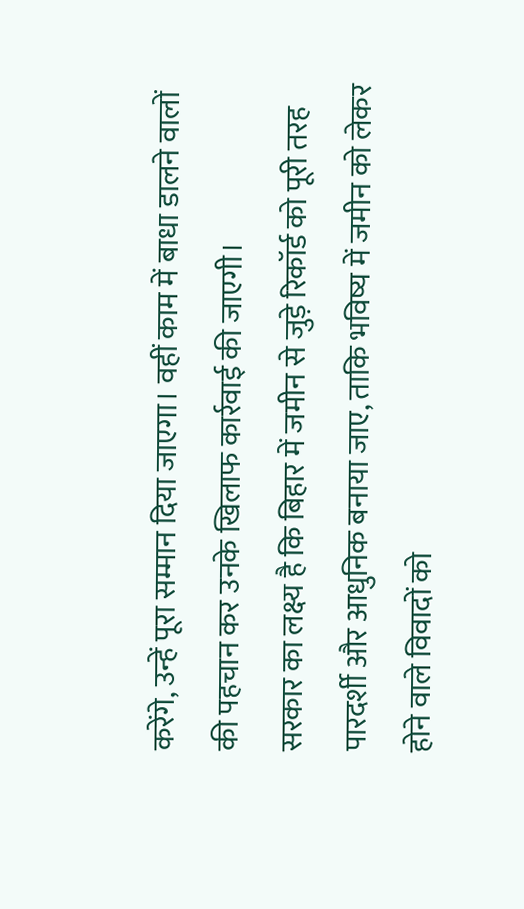करेंगे, उन्हें पूरा सम्मान दिया जाएगा। वहीं काम में बाधा डालने वालों की पहचान कर उनके खिलाफ कार्रवाई की जाएगी।
सरकार का लक्ष्य है कि बिहार में जमीन से जुड़े रिकॉर्ड को पूरी तरह पारदर्शी और आधुनिक बनाया जाए, ताकि भविष्य में जमीन को लेकर होने वाले विवादों को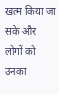खत्म किया जा सके और लोगों को उनका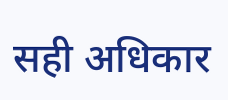सही अधिकार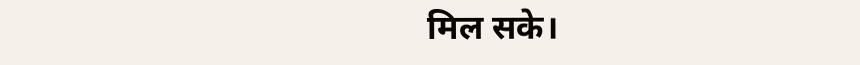मिल सके।